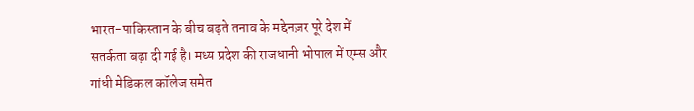भारत-पाकिस्तान के बीच बढ़ते तनाव के मद्देनज़र पूरे देश में सतर्कता बढ़ा दी गई है। मध्य प्रदेश की राजधानी भोपाल में एम्स और गांधी मेडिकल कॉलेज समेत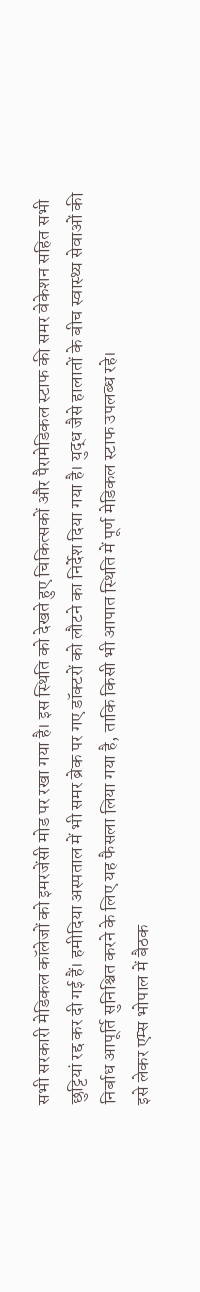सभी सरकारी मेडिकल कॉलेजों को इमरजेंसी मोड पर रखा गया है। इस स्थिति को देखते हुए चिकित्सकों और पैरामेडिकल स्टाफ की समर वेकेशन सहित सभी छुट्टियां रद्द कर दी गई हैं। हमीदिया अस्पताल में भी समर ब्रेक पर गए डॉक्टरों को लौटने का निर्देश दिया गया है। युद्ध जैसे हालातों के बीच स्वास्थ्य सेवाओं की निर्बाध आपूर्ति सुनिश्चित करने के लिए यह फैसला लिया गया है, ताकि किसी भी आपात स्थिति में पूर्ण मेडिकल स्टाफ उपलब्ध रहे।
इसे लेकर एम्स भोपाल में बैठक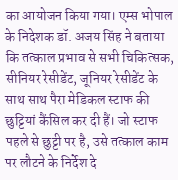का आयोजन किया गया। एम्स भोपाल के निदेशक डॉ. अजय सिंह ने बताया कि तत्काल प्रभाव से सभी चिकित्सक, सीनियर रेसीडेंट, जूनियर रेसीडेंट के साथ साथ पैरा मेडिकल स्टाफ की छुट्टियां कैंसिल कर दी हैं। जो स्टाफ पहले से छुट्टी पर है, उसे तत्काल काम पर लौटने के निर्देश दे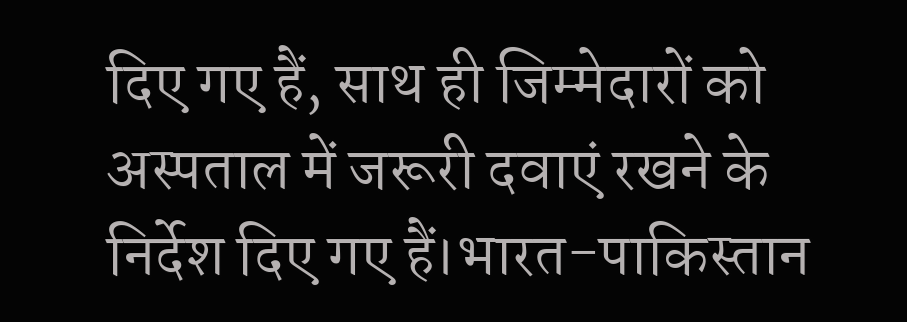दिए गए हैं, साथ ही जिम्मेदारों को अस्पताल में जरूरी दवाएं रखने के निर्देश दिए गए हैं।भारत-पाकिस्तान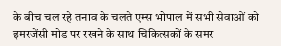के बीच चल रहे तनाव के चलते एम्स भोपाल में सभी सेवाओं को इमरजेंसी मोड पर रखने के साथ चिकित्सकों के समर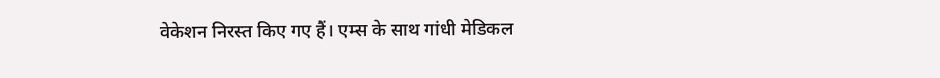वेकेशन निरस्त किए गए हैं। एम्स के साथ गांधी मेडिकल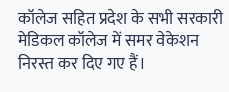कॉलेज सहित प्रदेश के सभी सरकारी मेडिकल कॉलेज में समर वेकेशन निरस्त कर दिए गए हैं।